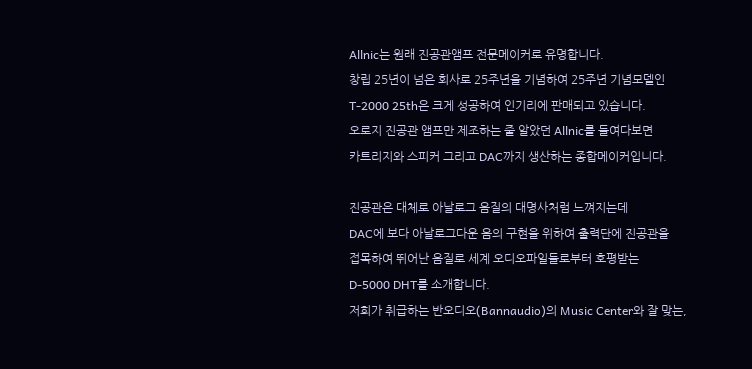Allnic는 원래 진공관앰프 전문메이커로 유명합니다.
창립 25년이 넘은 회사로 25주년을 기념하여 25주년 기념모델인
T-2000 25th은 크게 성공하여 인기리에 판매되고 있습니다.
오로지 진공관 앰프만 제조하는 줄 알았던 Allnic를 들여다보면
카트리지와 스피커 그리고 DAC까지 생산하는 종합메이커입니다.

진공관은 대체로 아날로그 음질의 대명사처럼 느껴지는데
DAC에 보다 아날로그다운 음의 구현을 위하여 출력단에 진공관을
접목하여 뛰어난 음질로 세계 오디오파일들로부터 호평받는
D-5000 DHT를 소개합니다.
저희가 취급하는 반오디오(Bannaudio)의 Music Center와 잘 맞는,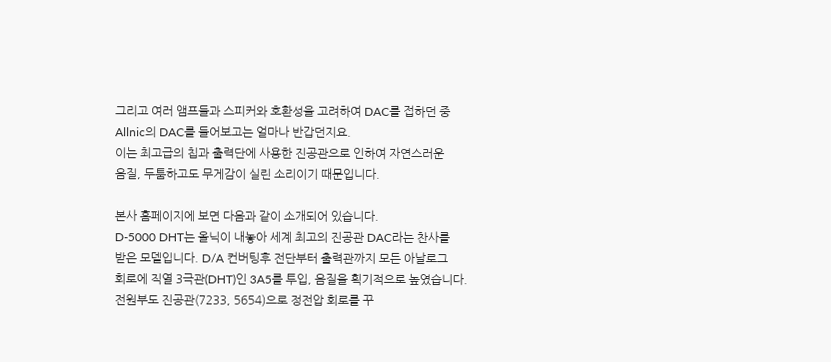그리고 여러 앰프들과 스피커와 호환성을 고려하여 DAC를 접하던 중
Allnic의 DAC를 들어보고는 얼마나 반갑던지요.
이는 최고급의 칩과 출력단에 사용한 진공관으로 인하여 자연스러운
음질, 두툼하고도 무게감이 실린 소리이기 때문입니다.

본사 홈페이지에 보면 다음과 같이 소개되어 있습니다.
D-5000 DHT는 올닉이 내놓아 세계 최고의 진공관 DAC라는 찬사를
받은 모델입니다. D/A 컨버팅후 전단부터 출력관까지 모든 아날로그
회로에 직열 3극관(DHT)인 3A5를 투입, 음질을 획기적으로 높였습니다.
전원부도 진공관(7233, 5654)으로 정전압 회로를 꾸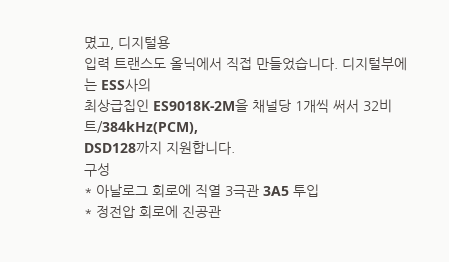몄고, 디지털용
입력 트랜스도 올닉에서 직접 만들었습니다. 디지털부에는 ESS사의
최상급칩인 ES9018K-2M을 채널당 1개씩 써서 32비트/384kHz(PCM),
DSD128까지 지원합니다.
구성
* 아날로그 회로에 직열 3극관 3A5 투입
* 정전압 회로에 진공관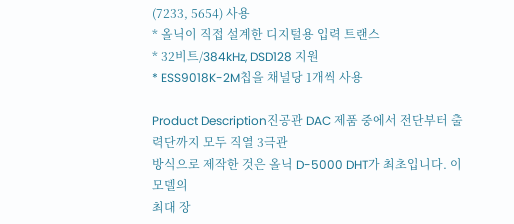(7233, 5654) 사용
* 올닉이 직접 설계한 디지털용 입력 트랜스
* 32비트/384kHz, DSD128 지원
* ESS9018K-2M칩을 채널당 1개씩 사용

Product Description진공관 DAC 제품 중에서 전단부터 출력단까지 모두 직열 3극관
방식으로 제작한 것은 올닉 D-5000 DHT가 최초입니다. 이 모델의
최대 장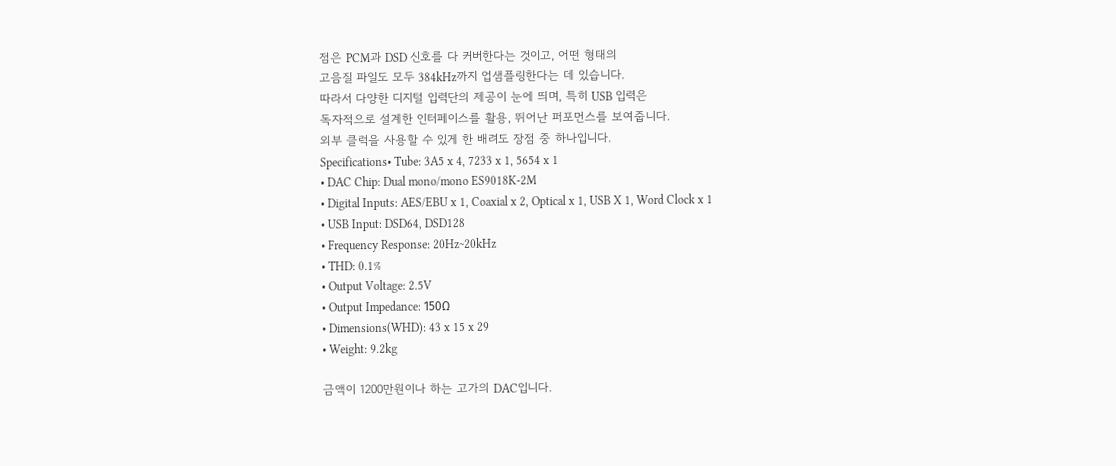점은 PCM과 DSD 신호를 다 커버한다는 것이고, 어떤 형태의
고음질 파일도 모두 384kHz까지 업샘플링한다는 데 있습니다.
따라서 다양한 디지털 입력단의 제공이 눈에 띄며, 특히 USB 입력은
독자적으로 설계한 인터페이스를 활용, 뛰어난 퍼포먼스를 보여줍니다.
외부 클럭을 사용할 수 있게 한 배려도 장점 중 하나입니다.
Specifications• Tube: 3A5 x 4, 7233 x 1, 5654 x 1
• DAC Chip: Dual mono/mono ES9018K-2M
• Digital Inputs: AES/EBU x 1, Coaxial x 2, Optical x 1, USB X 1, Word Clock x 1
• USB Input: DSD64, DSD128
• Frequency Response: 20Hz~20kHz
• THD: 0.1%
• Output Voltage: 2.5V
• Output Impedance: 150Ω
• Dimensions(WHD): 43 x 15 x 29
• Weight: 9.2kg

금액이 1200만원이나 하는 고가의 DAC입니다.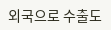외국으로 수출도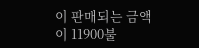이 판매되는 금액이 11900불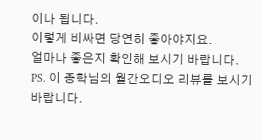이나 됩니다.
이렇게 비싸면 당연히 좋아야지요.
얼마나 좋은지 확인해 보시기 바랍니다.
PS. 이 종학님의 월간오디오 리뷰를 보시기 바랍니다.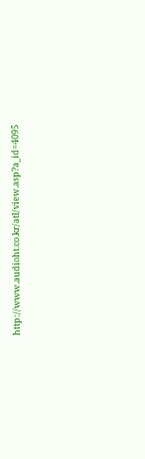http://www.audioht.co.kr/atl/view.asp?a_id=4095